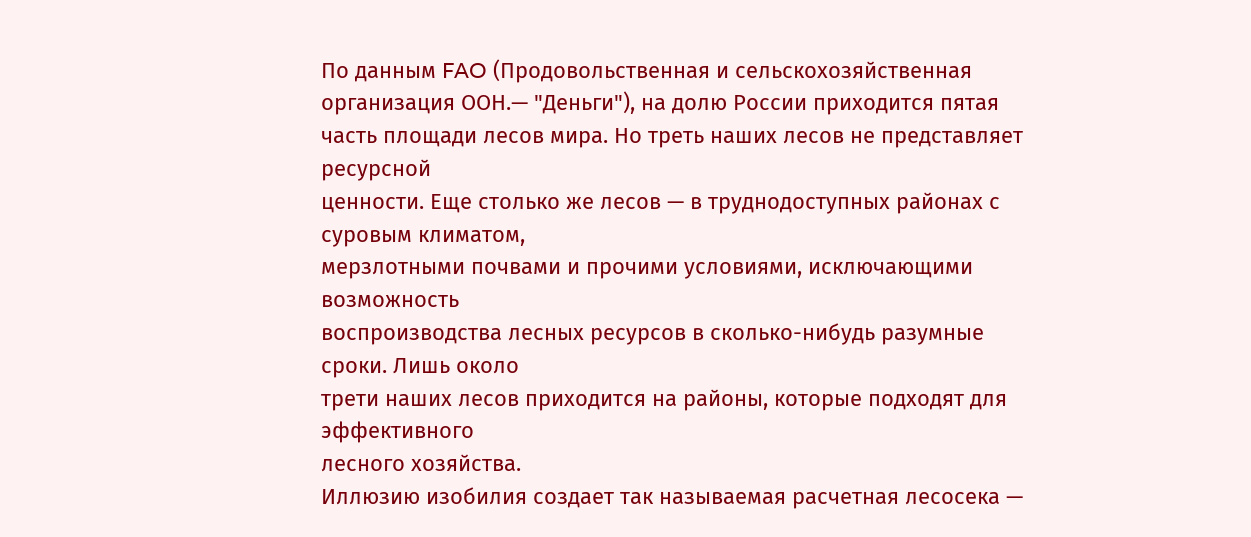По данным FAO (Продовольственная и сельскохозяйственная
организация ООН.— "Деньги"), на долю России приходится пятая
часть площади лесов мира. Но треть наших лесов не представляет ресурсной
ценности. Еще столько же лесов — в труднодоступных районах с суровым климатом,
мерзлотными почвами и прочими условиями, исключающими возможность
воспроизводства лесных ресурсов в сколько-нибудь разумные сроки. Лишь около
трети наших лесов приходится на районы, которые подходят для эффективного
лесного хозяйства.
Иллюзию изобилия создает так называемая расчетная лесосека —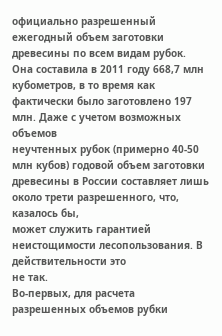официально разрешенный ежегодный объем заготовки древесины по всем видам рубок.
Она составила в 2011 году 668,7 млн кубометров, в то время как
фактически было заготовлено 197 млн. Даже с учетом возможных объемов
неучтенных рубок (примерно 40-50 млн кубов) годовой объем заготовки
древесины в России составляет лишь около трети разрешенного, что, казалось бы,
может служить гарантией неистощимости лесопользования. В действительности это
не так.
Во-первых, для расчета разрешенных объемов рубки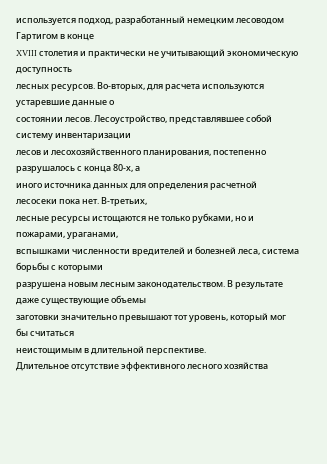используется подход, разработанный немецким лесоводом Гартигом в конце
XVIII столетия и практически не учитывающий экономическую доступность
лесных ресурсов. Во-вторых, для расчета используются устаревшие данные о
состоянии лесов. Лесоустройство, представлявшее собой систему инвентаризации
лесов и лесохозяйственного планирования, постепенно разрушалось с конца 80-х, а
иного источника данных для определения расчетной лесосеки пока нет. В-третьих,
лесные ресурсы истощаются не только рубками, но и пожарами, ураганами,
вспышками численности вредителей и болезней леса, система борьбы с которыми
разрушена новым лесным законодательством. В результате даже существующие объемы
заготовки значительно превышают тот уровень, который мог бы считаться
неистощимым в длительной перспективе.
Длительное отсутствие эффективного лесного хозяйства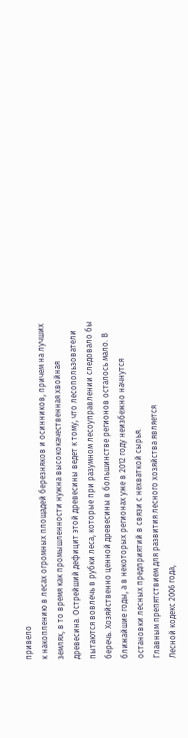привело
к накоплению в лесах огромных площадей березняков и осинников, причем на лучших
землях, в то время как промышленности нужна высококачественная хвойная
древесина. Острейший дефицит этой древесины ведет к тому, что лесопользователи
пытаются вовлечь в рубки леса, которые при разумном лесоуправлении следовало бы
беречь. Хозяйственно ценной древесины в большинстве регионов осталось мало. В
ближайшие годы, а в некоторых регионах уже в 2012 году неизбежно начнутся
остановки лесных предприятий в связи с нехваткой сырья.
Главным препятствием для развития лесного хозяйства является
Лесной кодекс 2006 года,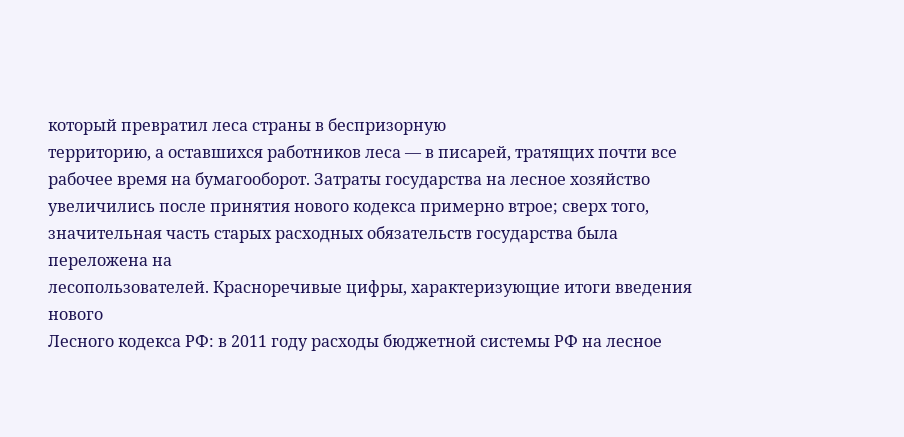который превратил леса страны в беспризорную
территорию, а оставшихся работников леса — в писарей, тратящих почти все
рабочее время на бумагооборот. Затраты государства на лесное хозяйство
увеличились после принятия нового кодекса примерно втрое; сверх того,
значительная часть старых расходных обязательств государства была переложена на
лесопользователей. Красноречивые цифры, характеризующие итоги введения нового
Лесного кодекса РФ: в 2011 году расходы бюджетной системы РФ на лесное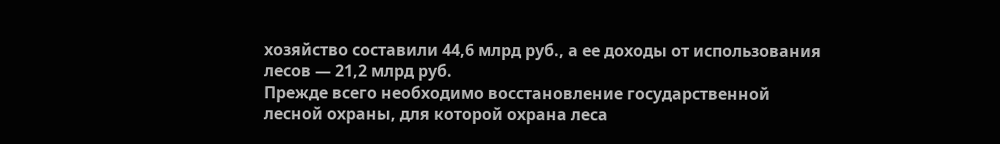хозяйство составили 44,6 млрд руб., а ее доходы от использования
лесов — 21,2 млрд руб.
Прежде всего необходимо восстановление государственной
лесной охраны, для которой охрана леса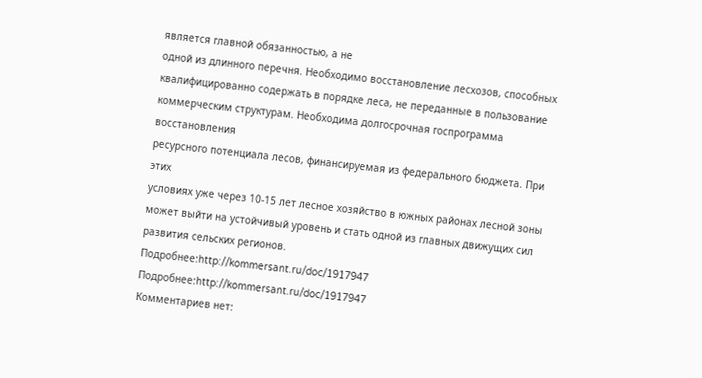является главной обязанностью, а не
одной из длинного перечня. Необходимо восстановление лесхозов, способных
квалифицированно содержать в порядке леса, не переданные в пользование
коммерческим структурам. Необходима долгосрочная госпрограмма восстановления
ресурсного потенциала лесов, финансируемая из федерального бюджета. При этих
условиях уже через 10-15 лет лесное хозяйство в южных районах лесной зоны
может выйти на устойчивый уровень и стать одной из главных движущих сил
развития сельских регионов.
Подробнее:http://kommersant.ru/doc/1917947
Подробнее:http://kommersant.ru/doc/1917947
Комментариев нет: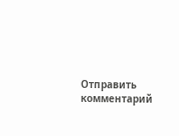Отправить комментарий